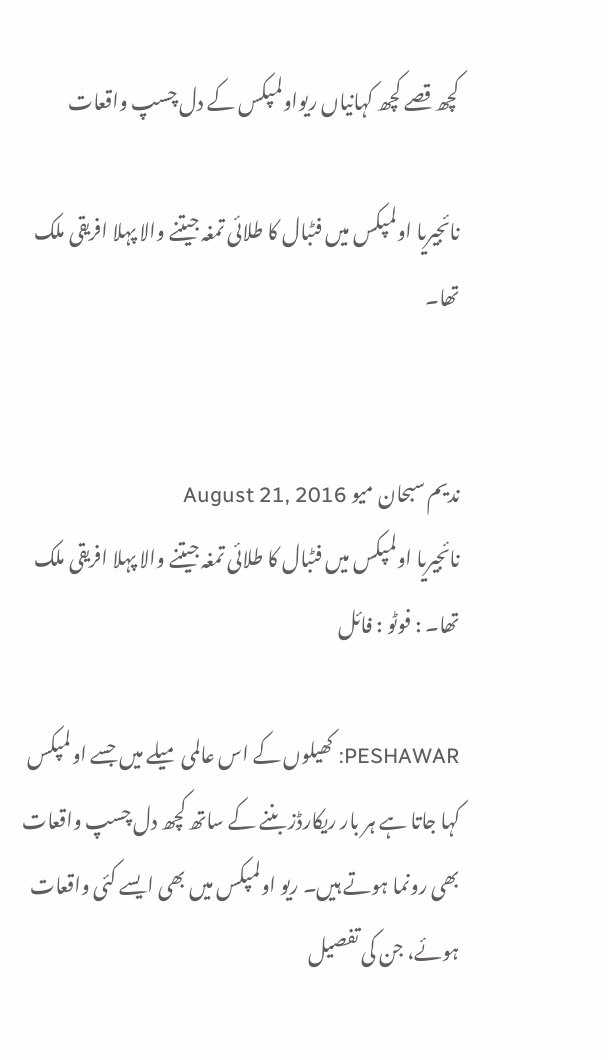کچھ قصے کچھ کہانیاں ریواولمپکس کے دل چسپ واقعات

نائجیریا اولمپکس میں فٹبال کا طلائی تمغہ جیتنے والا پہلا افریقی ملک تھا۔


ندیم سبحان میو August 21, 2016
نائجیریا اولمپکس میں فٹبال کا طلائی تمغہ جیتنے والا پہلا افریقی ملک تھا۔ : فوٹو : فائل

PESHAWAR: کھیلوں کے اس عالمی میلے میں جسے اولمپکس کہا جاتا ہے ہر بار ریکارڈز بننے کے ساتھ کچھ دل چسپ واقعات بھی رونما ہوتے ہیں۔ ریو اولمپکس میں بھی ایسے کئی واقعات ہوئے، جن کی تفصیل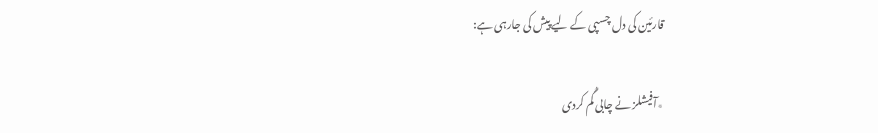قارئین کی دل چسپی کے لیے پیش کی جارہی ہے:

٭آفیشلز نے چابی گُم کردی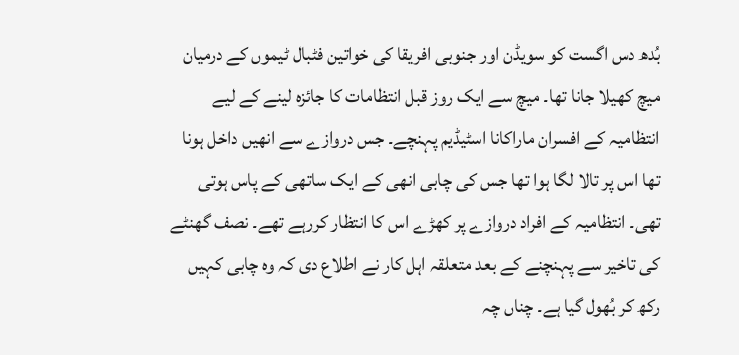بُدھ دس اگست کو سویڈن اور جنوبی افریقا کی خواتین فٹبال ٹیموں کے درمیان میچ کھیلا جانا تھا۔ میچ سے ایک روز قبل انتظامات کا جائزہ لینے کے لیے انتظامیہ کے افسران ماراکانا اسٹیڈیم پہنچے۔ جس دروازے سے انھیں داخل ہونا تھا اس پر تالا لگا ہوا تھا جس کی چابی انھی کے ایک ساتھی کے پاس ہوتی تھی۔ انتظامیہ کے افراد دروازے پر کھڑے اس کا انتظار کررہے تھے۔ نصف گھنٹے کی تاخیر سے پہنچنے کے بعد متعلقہ اہل کار نے اطلاع دی کہ وہ چابی کہیں رکھ کر بُھول گیا ہے۔ چناں چہ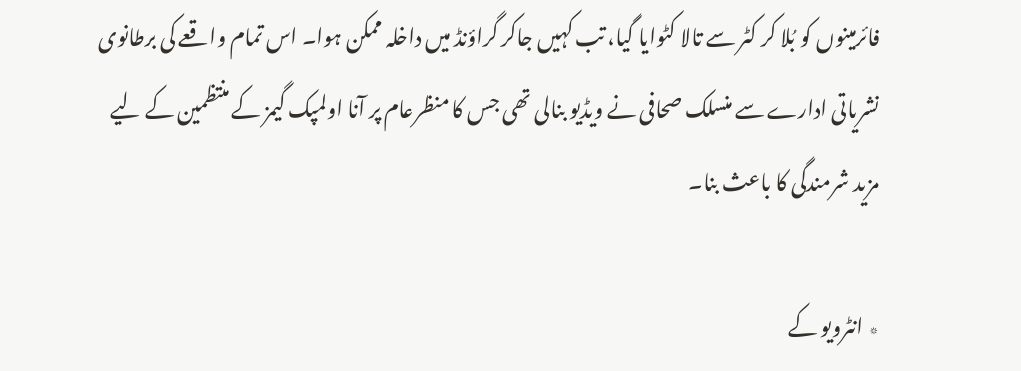فائرمینوں کو بُلا کر کٹر سے تالا کٹوایا گیا، تب کہیں جاکر گراؤنڈ میں داخلہ ممکن ہوا۔ اس تمام واقعے کی برطانوی نشریاتی ادارے سے منسلک صحافی نے ویڈیو بنالی تھی جس کا منظرعام پر آنا اولمپک گیمز کے منتظمین کے لیے مزید شرمندگی کا باعث بنا۔

٭ انٹرویو کے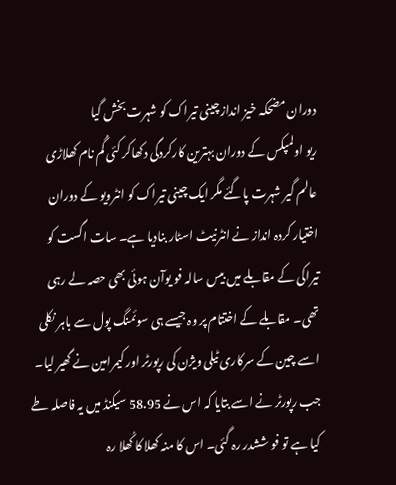دوران مضحکہ خیز انداز چینی تیراک کو شہرت بخش گیا
ریو اولمپکس کے دوران بہترین کارکردگی دکھاکر کئی گُم نام کھلاڑی عالم گیر شہرت پاگئے مگر ایک چینی تیراک کو انٹرویو کے دوران اختیار کردہ انداز نے انٹرنیٹ اسٹار بنادیا ہے۔ سات اگست کو تیراکی کے مقابلے میں بیس سالہ فو یوآن ہوئی بھی حصہ لے رہی تھی۔ مقابلے کے اختتام پر وہ جیسے ہی سوئمنگ پول سے باہر نکلی اسے چین کے سرکاری ٹیلی ویژن کی رپورٹر اور کیمرامین نے گھیر لیا۔ جب رپورٹر نے اسے بتایا کہ اس نے 58.95 سیکنڈ میں یہ فاصلہ طے کیا ہے تو فو ششدر رہ گئی۔ اس کا منہ کھلا کا کُھلا رہ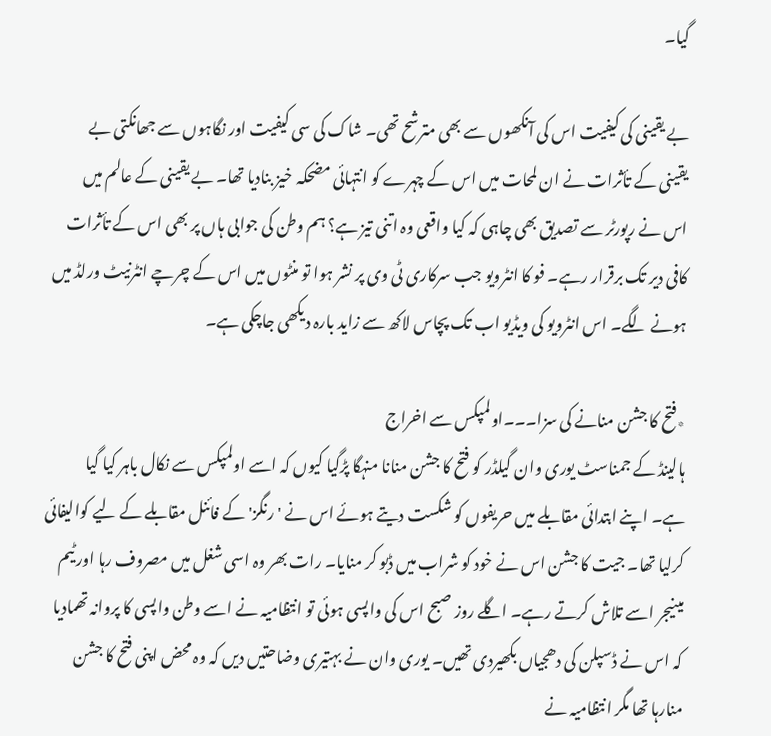گیا۔

بے یقینی کی کیفیت اس کی آنکھوں سے بھی مترشح تھی۔ شاک کی سی کیفیت اور نگاہوں سے جھانکتی بے یقینی کے تأثرات نے ان لمحات میں اس کے چہرے کو انتہائی مضحکہ خیز بنادیا تھا۔ بے یقینی کے عالم میں اس نے رپورٹر سے تصدیق بھی چاہی کہ کیا واقعی وہ اتنی تیز ہے؟ ہم وطن کی جوابی ہاں پر بھی اس کے تأثرات کافی دیر تک برقرار رہے۔ فو کا انٹرویو جب سرکاری ٹی وی پر نشر ہوا تو منٹوں میں اس کے چرچے انٹرنیٹ ورلڈ میں ہونے لگے۔ اس انٹرویو کی ویڈیو اب تک پچاس لاکھ سے زاید بارہ دیکھی جاچکی ہے۔

٭فتح کا جشن منانے کی سزا۔۔۔اولمپکس سے اخراج
ہالینڈ کے جمناسٹ یوری وان گیلڈر کو فتح کا جشن منانا منہگا پڑگیا کیوں کہ اسے اولمپکس سے نکال باہر کیا گیا ہے۔ اپنے ابتدائی مقابلے میں حریفوں کو شکست دیتے ہوئے اس نے 'رنگز' کے فائنل مقابلے کے لیے کوالیفائی کرلیا تھا۔ جیت کا جشن اس نے خود کو شراب میں ڈبو کر منایا۔ رات بھر وہ اسی شغل میں مصروف رہا اور ٹیم مینیجر اسے تلاش کرتے رہے۔ اگلے روز صبح اس کی واپسی ہوئی تو انتظامیہ نے اسے وطن واپسی کا پروانہ تھمادیا کہ اس نے ڈسپلن کی دھجیاں بکھیردی تھیں۔ یوری وان نے بہتیری وضاحتیں دیں کہ وہ محض اپنی فتح کا جشن منارہا تھا مگر انتظامیہ نے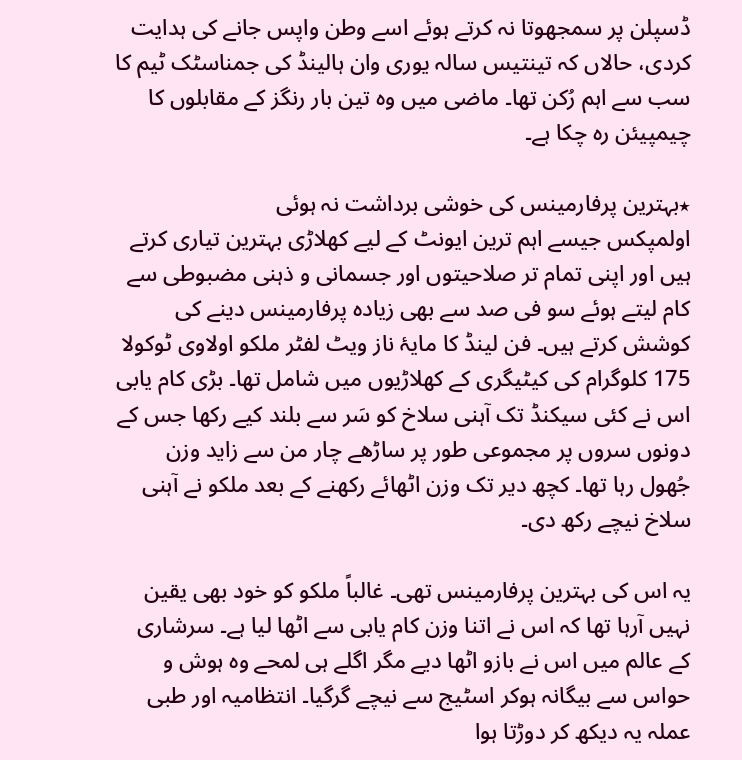ڈسپلن پر سمجھوتا نہ کرتے ہوئے اسے وطن واپس جانے کی ہدایت کردی، حالاں کہ تینتیس سالہ یوری وان ہالینڈ کی جمناسٹک ٹیم کا سب سے اہم رُکن تھا۔ ماضی میں وہ تین بار رنگز کے مقابلوں کا چیمپیئن رہ چکا ہے۔

٭بہترین پرفارمینس کی خوشی برداشت نہ ہوئی
اولمپکس جیسے اہم ترین ایونٹ کے لیے کھلاڑی بہترین تیاری کرتے ہیں اور اپنی تمام تر صلاحیتوں اور جسمانی و ذہنی مضبوطی سے کام لیتے ہوئے سو فی صد سے بھی زیادہ پرفارمینس دینے کی کوشش کرتے ہیں۔ فن لینڈ کا مایۂ ناز ویٹ لفٹر ملکو اولاوی ٹوکولا 175 کلوگرام کی کیٹیگری کے کھلاڑیوں میں شامل تھا۔ بڑی کام یابی اس نے کئی سیکنڈ تک آہنی سلاخ کو سَر سے بلند کیے رکھا جس کے دونوں سروں پر مجموعی طور پر ساڑھے چار من سے زاید وزن جُھول رہا تھا۔ کچھ دیر تک وزن اٹھائے رکھنے کے بعد ملکو نے آہنی سلاخ نیچے رکھ دی۔

یہ اس کی بہترین پرفارمینس تھی۔ غالباً ملکو کو خود بھی یقین نہیں آرہا تھا کہ اس نے اتنا وزن کام یابی سے اٹھا لیا ہے۔ سرشاری کے عالم میں اس نے بازو اٹھا دیے مگر اگلے ہی لمحے وہ ہوش و حواس سے بیگانہ ہوکر اسٹیج سے نیچے گرگیا۔ انتظامیہ اور طبی عملہ یہ دیکھ کر دوڑتا ہوا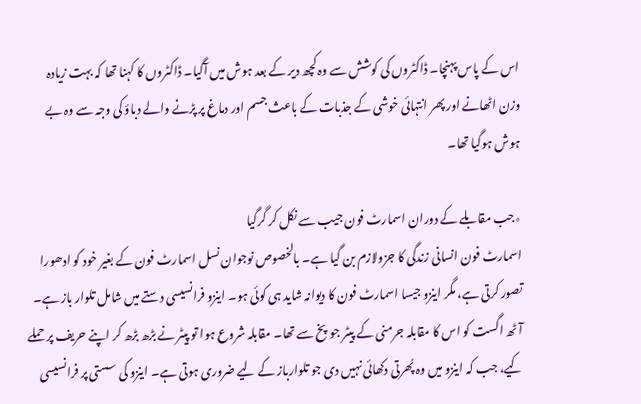اس کے پاس پہنچا۔ ڈاکٹروں کی کوشش سے وہ کچھ دیر کے بعد ہوش میں آگیا۔ ڈاکٹروں کا کہنا تھا کہ بہت زیادہ وزن اٹھانے اور پھر انتہائی خوشی کے جذبات کے باعث جسم اور دماغ پر پڑنے والے دباؤ کی وجہ سے وہ بے ہوش ہوگیا تھا۔

٭جب مقابلے کے دوران اسمارٹ فون جیب سے نکل کر گرگیا
اسمارٹ فون انسانی زندگی کا جزولازم بن گیا ہے۔ بالخصوص نوجوان نسل اسمارٹ فون کے بغیر خود کو ادھورا تصور کرتی ہے، مگر اینزو جیسا اسمارٹ فون کا دیوانہ شاید ہی کوئی ہو۔ اینزو فرانسیسی دستے میں شامل تلوار باز ہے۔ آٹھ اگست کو اس کا مقابلہ جرمنی کے پیٹر جوپخ سے تھا۔ مقابلہ شروع ہوا تو پیٹر نے بڑھ بڑھ کر اپنے حریف پر حملے کیے، جب کہ اینزو میں وہ پُھرتی دکھائی نہیں دی جو تلوارباز کے لیے ضروری ہوتی ہے۔ اینزو کی سستی پر فرانسیسی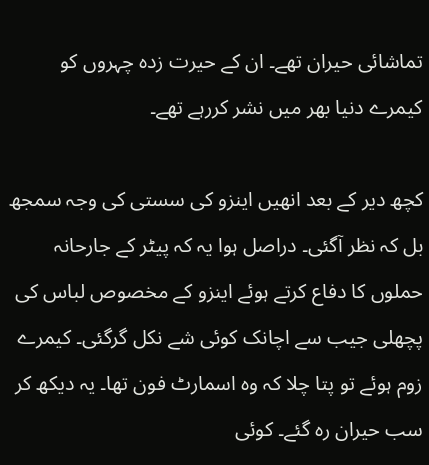تماشائی حیران تھے۔ ان کے حیرت زدہ چہروں کو کیمرے دنیا بھر میں نشر کررہے تھے۔

کچھ دیر کے بعد انھیں اینزو کی سستی کی وجہ سمجھ بل کہ نظر آگئی۔ دراصل ہوا یہ کہ پیٹر کے جارحانہ حملوں کا دفاع کرتے ہوئے اینزو کے مخصوص لباس کی پچھلی جیب سے اچانک کوئی شے نکل گرگئی۔ کیمرے زوم ہوئے تو پتا چلا کہ وہ اسمارٹ فون تھا۔ یہ دیکھ کر سب حیران رہ گئے۔ کوئی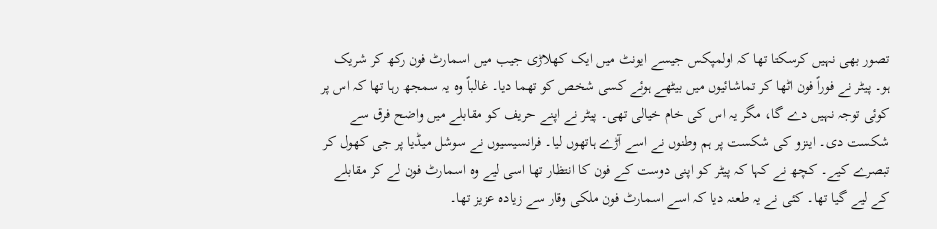تصور بھی نہیں کرسکتا تھا کہ اولمپکس جیسے ایونٹ میں ایک کھلاڑی جیب میں اسمارٹ فون رکھ کر شریک ہو۔ پیٹر نے فوراً فون اٹھا کر تماشائیوں میں بیٹھے ہوئے کسی شخص کو تھما دیا۔ غالباً وہ یہ سمجھ رہا تھا کہ اس پر کوئی توجہ نہیں دے گا، مگر یہ اس کی خام خیالی تھی۔ پیٹر نے اپنے حریف کو مقابلے میں واضح فرق سے شکست دی۔ اینزو کی شکست پر ہم وطنوں نے اسے آڑے ہاتھوں لیا۔ فرانسیسیوں نے سوشل میڈیا پر جی کھول کر تبصرے کیے۔ کچھ نے کہا کہ پیٹر کو اپنی دوست کے فون کا انتظار تھا اسی لیے وہ اسمارٹ فون لے کر مقابلے کے لیے گیا تھا۔ کئی نے یہ طعنہ دیا کہ اسے اسمارٹ فون ملکی وقار سے زیادہ عزیز تھا۔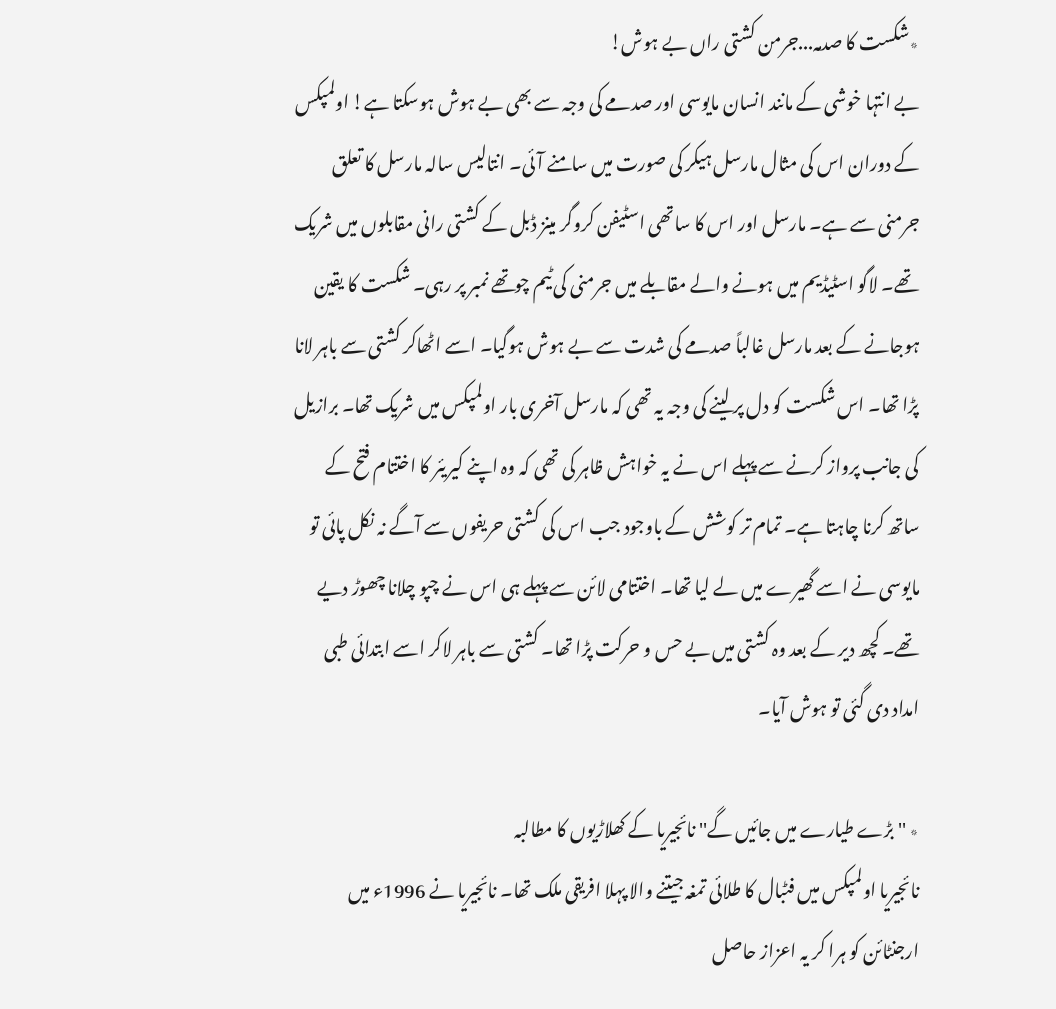٭شکست کا صدمہ...جرمن کشتی راں بے ہوش!
بے انتہا خوشی کے مانند انسان مایوسی اور صدمے کی وجہ سے بھی بے ہوش ہوسکتا ہے! اولمپکس کے دوران اس کی مثال مارسل ہیکر کی صورت میں سامنے آئی۔ انتالیس سالہ مارسل کا تعلق جرمنی سے ہے۔ مارسل اور اس کا ساتھی اسٹیفن کروگر مینز ڈبل کے کشتی رانی مقابلوں میں شریک تھے۔ لاگو اسٹیڈیم میں ہونے والے مقابلے میں جرمنی کی ٹیم چوتھے نمبر پر رہی۔ شکست کا یقین ہوجانے کے بعد مارسل غالباً صدمے کی شدت سے بے ہوش ہوگیا۔ اسے اٹھاکر کشتی سے باہر لانا پڑا تھا۔ اس شکست کو دل پر لینے کی وجہ یہ تھی کہ مارسل آخری بار اولمپکس میں شریک تھا۔ برازیل کی جانب پرواز کرنے سے پہلے اس نے یہ خواہش ظاہر کی تھی کہ وہ اپنے کیریئر کا اختتام فتح کے ساتھ کرنا چاہتا ہے۔ تمام تر کوشش کے باوجود جب اس کی کشتی حریفوں سے آگے نہ نکل پائی تو مایوسی نے اسے گھیرے میں لے لیا تھا۔ اختتامی لائن سے پہلے ہی اس نے چپو چلانا چھوڑ دیے تھے۔ کچھ دیر کے بعد وہ کشتی میں بے حس و حرکت پڑا تھا۔ کشتی سے باہر لاکر اسے ابتدائی طبی امداد دی گئی تو ہوش آیا۔

٭ '' بڑے طیارے میں جائیں گے'' نائجیریا کے کھلاڑیوں کا مطالبہ
نائجیریا اولمپکس میں فٹبال کا طلائی تمغہ جیتنے والا پہلا افریقی ملک تھا۔ نائجیریا نے 1996ء میں ارجنٹائن کو ہرا کر یہ اعزاز حاصل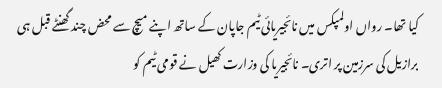کیا تھا۔ رواں اولمپکس میں نائجیریائی ٹیم جاپان کے ساتھ اپنے میچ سے محض چند گھنٹے قبل ہی برازیل کی سرزمین پر اتری۔ نائجیریا کی وزارت کھیل نے قومی ٹیم کو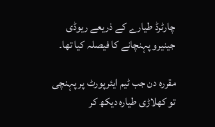چارٹرڈ طیارے کے ذریعے ریوڈی جینیرو پہنچانے کا فیصلہ کیا تھا۔

مقررہ دن جب ٹیم ایئرپورٹ پر پہنچی تو کھلاڑی طیارہ دیکھ کر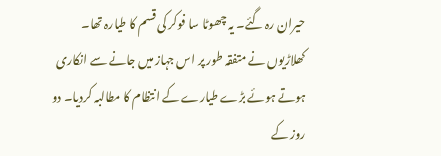حیران رہ گئے۔ یہ چھوٹا سا فوکر کی قسم کا طیارہ تھا۔ کھلاڑیوں نے متفقہ طور پر اس جہاز میں جانے سے انکاری ہوتے ہوئے بڑے طیارے کے انتظام کا مطالبہ کردیا۔ دو روز کے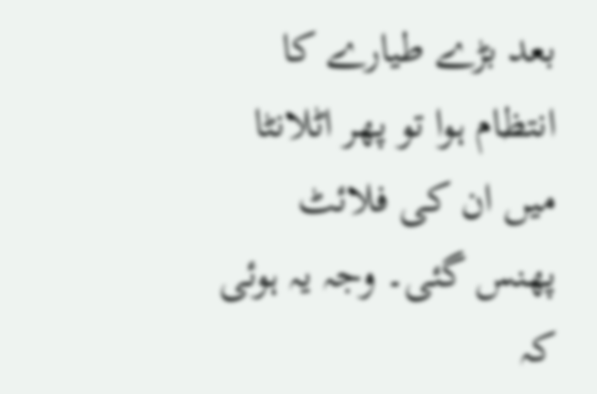بعد بڑے طیارے کا انتظام ہوا تو پھر اٹلانٹا میں ان کی فلائٹ پھنس گئی۔ وجہ یہ ہوئی کہ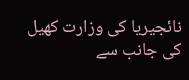نائجیریا کی وزارت کھیل کی جانب سے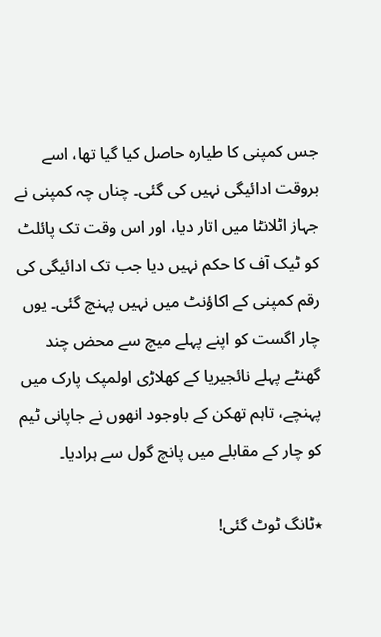جس کمپنی کا طیارہ حاصل کیا گیا تھا، اسے بروقت ادائیگی نہیں کی گئی۔ چناں چہ کمپنی نے جہاز اٹلانٹا میں اتار دیا، اور اس وقت تک پائلٹ کو ٹیک آف کا حکم نہیں دیا جب تک ادائیگی کی رقم کمپنی کے اکاؤنٹ میں نہیں پہنچ گئی۔ یوں چار اگست کو اپنے پہلے میچ سے محض چند گھنٹے پہلے نائجیریا کے کھلاڑی اولمپک پارک میں پہنچے، تاہم تھکن کے باوجود انھوں نے جاپانی ٹیم کو چار کے مقابلے میں پانچ گول سے ہرادیا۔

٭ٹانگ ٹوٹ گئی!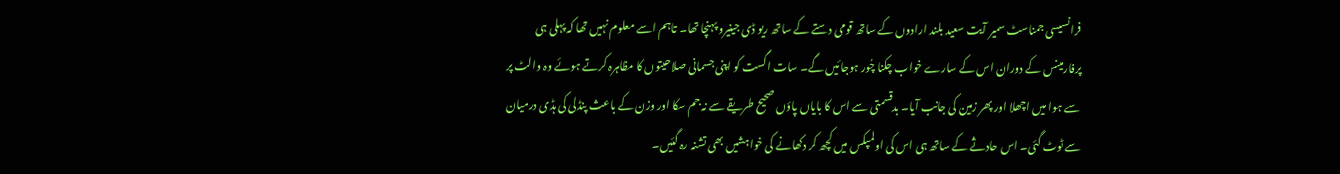فرانسیسی جمناسٹ سمیر آیت سعید بلند ارادوں کے ساتھ قومی دستے کے ساتھ ریو ڈی جینیرو پہنچا تھا۔ تاہم اسے معلوم نہیں تھا کہ پہلی ہی پرفارمینس کے دوران اس کے سارے خواب چکنا چُور ہوجائیں گے۔ سات اگست کو اپنی جسمانی صلاحیتوں کا مظاہرہ کرتے ہوئے وہ والٹ پر سے ہوا میں اچھلا اور پھر زمین کی جانب آیا۔ بدقسمتی سے اس کا بایاں پاؤں صحیح طریقے سے نہ جم سکا اور وزن کے باعث پنڈلی کی ہڈی درمیان سے ٹوٹ گئی۔ اس حادثے کے ساتھ ہی اس کی اولمپکس میں کچھ کر دکھانے کی خواہشیں بھی تشنہ رہ گئیں۔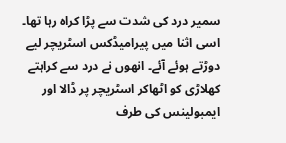سمیر درد کی شدت سے پڑا کراہ رہا تھا۔ اسی اثنا میں پیرامیڈکس اسٹریچر لیے دوڑتے ہوئے آئے۔ انھوں نے درد سے کراہتے کھلاڑی کو اٹھاکر اسٹریچر پر ڈالا اور ایمبولینس کی طرف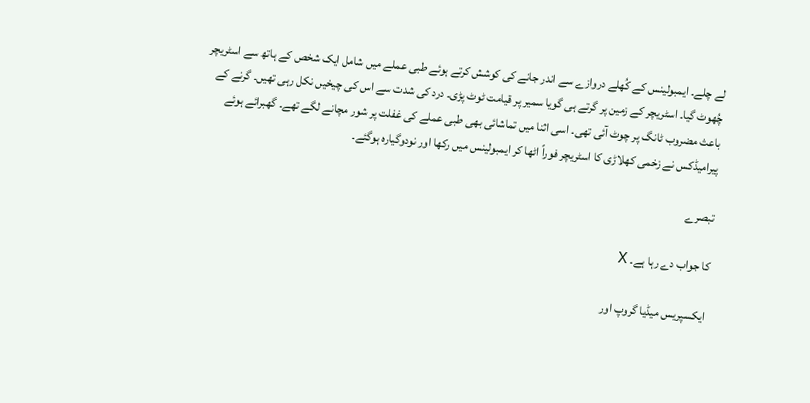لے چلے۔ ایمبولینس کے کُھلے دروازے سے اندر جانے کی کوشش کرتے ہوئے طبی عملے میں شامل ایک شخص کے ہاتھ سے اسٹریچر چُھوٹ گیا۔ اسٹریچر کے زمین پر گرتے ہی گویا سمیر پر قیامت ٹوٹ پڑی۔ درد کی شدت سے اس کی چیخیں نکل رہی تھیں۔ گرنے کے باعث مضروب ٹانگ پر چوٹ آئی تھی۔ اسی اثنا میں تماشائی بھی طبی عملے کی غفلت پر شور مچانے لگے تھے۔ گھبرائے ہوئے پیرامیڈکس نے زخمی کھلاڑی کا اسٹریچر فوراً اٹھا کر ایمبولینس میں رکھا اور نودوگیارہ ہوگئے۔

تبصرے

کا جواب دے رہا ہے۔ X

ایکسپریس میڈیا گروپ اور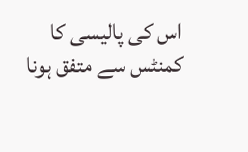اس کی پالیسی کا کمنٹس سے متفق ہونا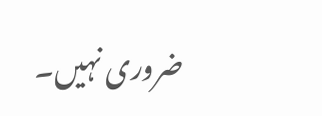ضروری نہیں۔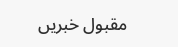مقبول خبریں